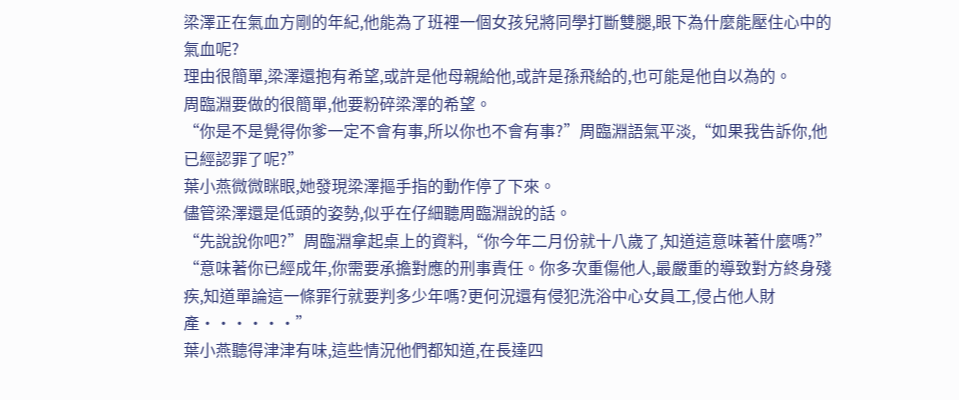梁澤正在氣血方剛的年紀,他能為了班裡一個女孩兒將同學打斷雙腿,眼下為什麼能壓住心中的氣血呢?
理由很簡單,梁澤還抱有希望,或許是他母親給他,或許是孫飛給的,也可能是他自以為的。
周臨淵要做的很簡單,他要粉碎梁澤的希望。
“你是不是覺得你爹一定不會有事,所以你也不會有事?”周臨淵語氣平淡,“如果我告訴你,他已經認罪了呢?”
葉小燕微微眯眼,她發現梁澤摳手指的動作停了下來。
儘管梁澤還是低頭的姿勢,似乎在仔細聽周臨淵說的話。
“先說說你吧?”周臨淵拿起桌上的資料,“你今年二月份就十八歲了,知道這意味著什麼嗎?”
“意味著你已經成年,你需要承擔對應的刑事責任。你多次重傷他人,最嚴重的導致對方終身殘疾,知道單論這一條罪行就要判多少年嗎?更何況還有侵犯洗浴中心女員工,侵占他人財產······”
葉小燕聽得津津有味,這些情況他們都知道,在長達四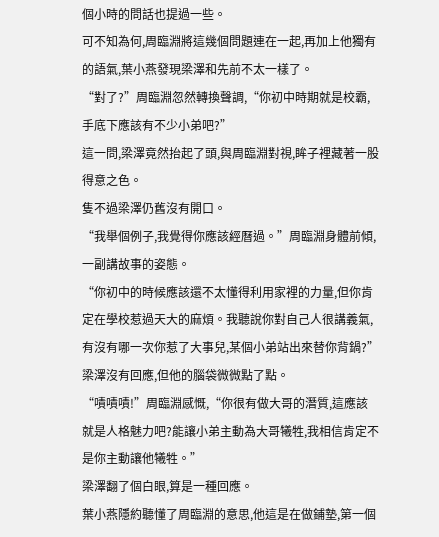個小時的問話也提過一些。
可不知為何,周臨淵將這幾個問題連在一起,再加上他獨有的語氣,葉小燕發現梁澤和先前不太一樣了。
“對了?”周臨淵忽然轉換聲調,“你初中時期就是校霸,手底下應該有不少小弟吧?”
這一問,梁澤竟然抬起了頭,與周臨淵對視,眸子裡藏著一股得意之色。
隻不過梁澤仍舊沒有開口。
“我舉個例子,我覺得你應該經曆過。”周臨淵身體前傾,一副講故事的姿態。
“你初中的時候應該還不太懂得利用家裡的力量,但你肯定在學校惹過天大的麻煩。我聽說你對自己人很講義氣,有沒有哪一次你惹了大事兒,某個小弟站出來替你背鍋?”
梁澤沒有回應,但他的腦袋微微點了點。
“嘖嘖嘖!”周臨淵感慨,“你很有做大哥的潛質,這應該就是人格魅力吧?能讓小弟主動為大哥犧牲,我相信肯定不是你主動讓他犧牲。”
梁澤翻了個白眼,算是一種回應。
葉小燕隱約聽懂了周臨淵的意思,他這是在做鋪墊,第一個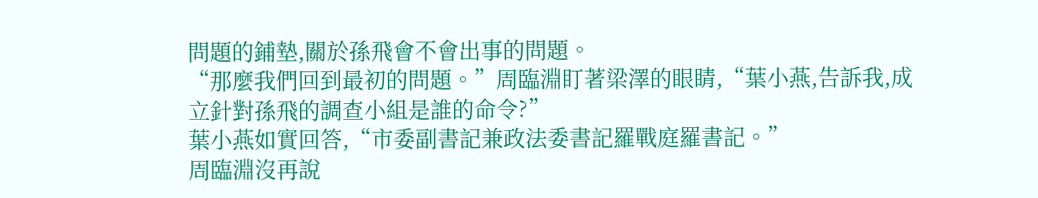問題的鋪墊,關於孫飛會不會出事的問題。
“那麼我們回到最初的問題。”周臨淵盯著梁澤的眼睛,“葉小燕,告訴我,成立針對孫飛的調查小組是誰的命令?”
葉小燕如實回答,“市委副書記兼政法委書記羅戰庭羅書記。”
周臨淵沒再說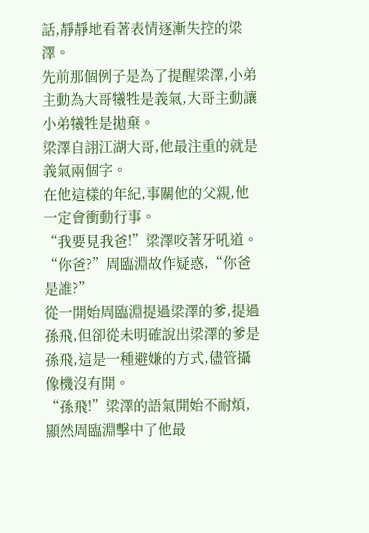話,靜靜地看著表情逐漸失控的梁澤。
先前那個例子是為了提醒梁澤,小弟主動為大哥犧牲是義氣,大哥主動讓小弟犧牲是拋棄。
梁澤自詡江湖大哥,他最注重的就是義氣兩個字。
在他這樣的年紀,事關他的父親,他一定會衝動行事。
“我要見我爸!”梁澤咬著牙吼道。
“你爸?”周臨淵故作疑惑,“你爸是誰?”
從一開始周臨淵提過梁澤的爹,提過孫飛,但卻從未明確說出梁澤的爹是孫飛,這是一種避嫌的方式,儘管攝像機沒有開。
“孫飛!”梁澤的語氣開始不耐煩,顯然周臨淵擊中了他最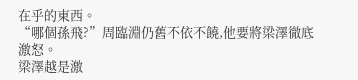在乎的東西。
“哪個孫飛?”周臨淵仍舊不依不饒,他要將梁澤徹底激怒。
梁澤越是激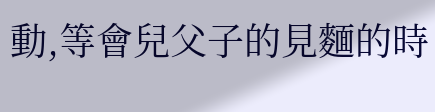動,等會兒父子的見麵的時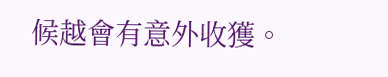候越會有意外收獲。